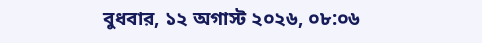বুধবার, ১২ অগাস্ট ২০২৬, ০৮:০৬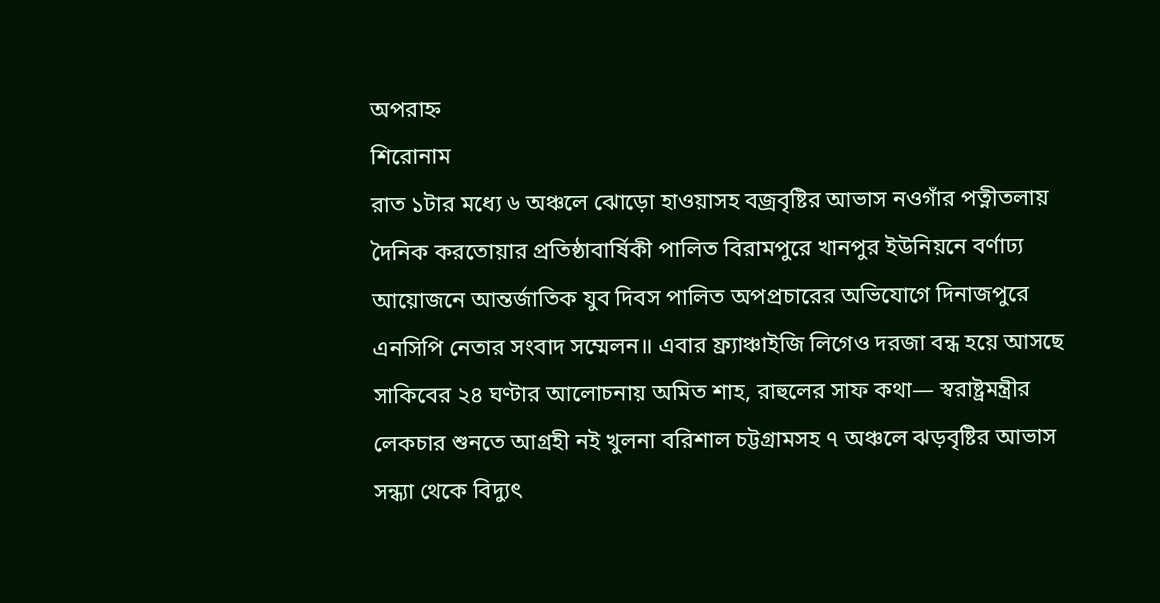অপরাহ্ন
শিরোনাম
রাত ১টার মধ্যে ৬ অঞ্চলে ঝোড়ো হাওয়াসহ বজ্রবৃষ্টির আভাস নওগাঁর পত্নীতলায় দৈনিক করতোয়ার প্রতিষ্ঠাবার্ষিকী পালিত বিরামপুরে খানপুর ইউনিয়নে বর্ণাঢ্য আয়োজনে আন্তর্জাতিক যুব দিবস পালিত অপপ্রচারের অভিযোগে দিনাজপুরে এনসিপি নেতার সংবাদ সম্মেলন॥ এবার ফ্র্যাঞ্চাইজি লিগেও দরজা বন্ধ হয়ে আসছে সাকিবের ২৪ ঘণ্টার আলোচনায় অমিত শাহ, রাহুলের সাফ কথা— স্বরাষ্ট্রমন্ত্রীর লেকচার শুনতে আগ্রহী নই খুলনা বরিশাল চট্টগ্রামসহ ৭ অঞ্চলে ঝড়বৃষ্টির আভাস সন্ধ্যা থেকে বিদ্যুৎ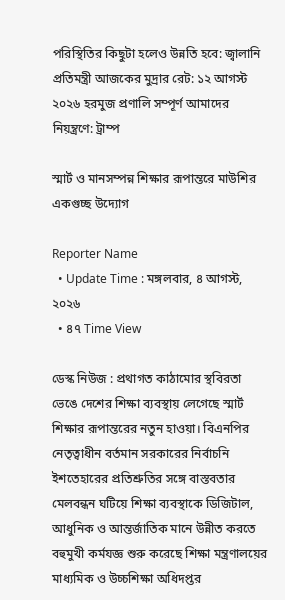পরিস্থিতির কিছুটা হলেও উন্নতি হবে: জ্বালানি প্রতিমন্ত্রী আজকের মুদ্রার রেট: ১২ আগস্ট ২০২৬ হরমুজ প্রণালি সম্পূর্ণ আমাদের নিয়ন্ত্রণে: ট্রাম্প

স্মার্ট ও মানসম্পন্ন শিক্ষার রূপান্তরে মাউশির একগুচ্ছ উদ্যোগ

Reporter Name
  • Update Time : মঙ্গলবার, ৪ আগস্ট, ২০২৬
  • ৪৭ Time View

ডেস্ক নিউজ : প্রথাগত কাঠামোর স্থবিরতা ভেঙে দেশের শিক্ষা ব্যবস্থায় লেগেছে স্মার্ট শিক্ষার রূপান্তরের নতুন হাওয়া। বিএনপির নেতৃত্বাধীন বর্তমান সরকারের নির্বাচনি ইশতেহারের প্রতিশ্রুতির সঙ্গে বাস্তবতার মেলবন্ধন ঘটিয়ে শিক্ষা ব্যবস্থাকে ডিজিটাল, আধুনিক ও আন্তর্জাতিক মানে উন্নীত করতে বহুমুখী কর্মযজ্ঞ শুরু করেছে শিক্ষা মন্ত্রণালয়ের মাধ্যমিক ও উচ্চশিক্ষা অধিদপ্তর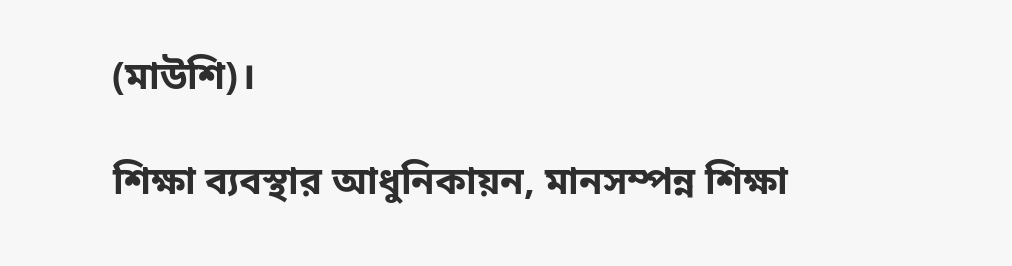(মাউশি)।

শিক্ষা ব্যবস্থার আধুনিকায়ন, মানসম্পন্ন শিক্ষা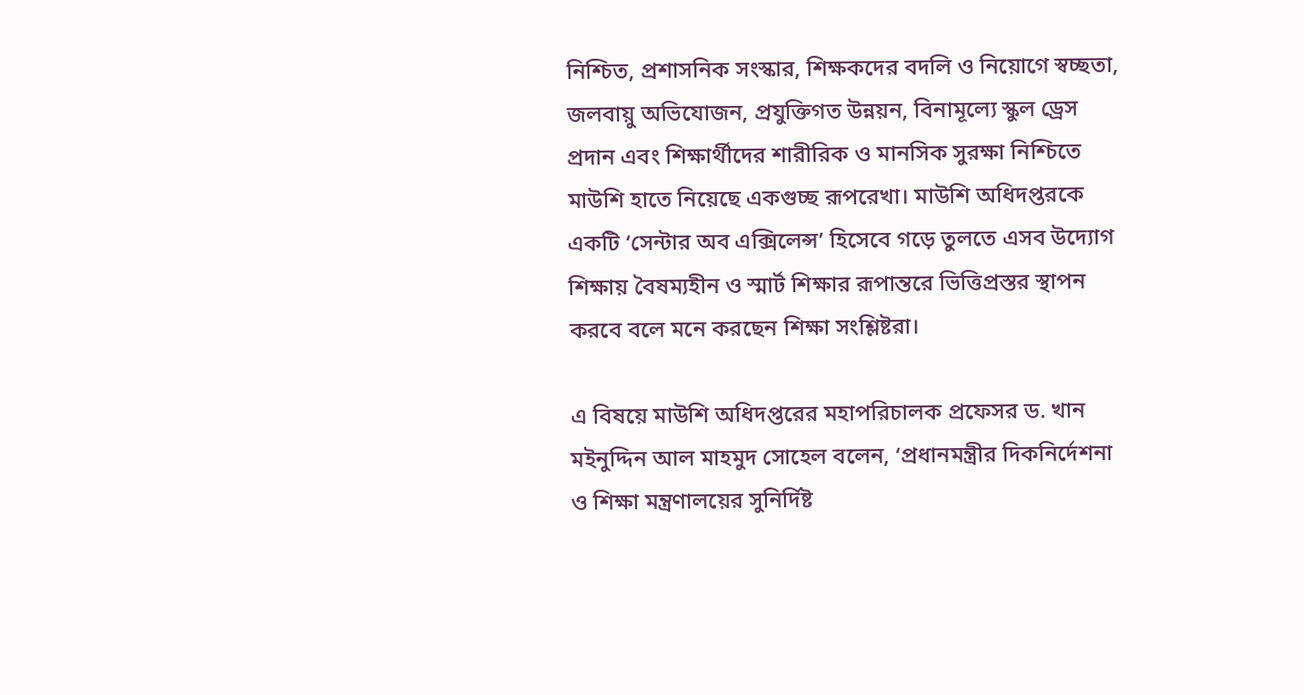নিশ্চিত, প্রশাসনিক সংস্কার, শিক্ষকদের বদলি ও নিয়োগে স্বচ্ছতা, জলবায়ু অভিযোজন, প্রযুক্তিগত উন্নয়ন, বিনামূল্যে স্কুল ড্রেস প্রদান এবং শিক্ষার্থীদের শারীরিক ও মানসিক সুরক্ষা নিশ্চিতে মাউশি হাতে নিয়েছে একগুচ্ছ রূপরেখা। মাউশি অধিদপ্তরকে একটি ‘সেন্টার অব এক্সিলেন্স’ হিসেবে গড়ে তুলতে এসব উদ্যোগ শিক্ষায় বৈষম্যহীন ও স্মার্ট শিক্ষার রূপান্তরে ভিত্তিপ্রস্তর স্থাপন করবে বলে মনে করছেন শিক্ষা সংশ্লিষ্টরা।

এ বিষয়ে মাউশি অধিদপ্তরের মহাপরিচালক প্রফেসর ড. খান মইনুদ্দিন আল মাহমুদ সোহেল বলেন, ‘প্রধানমন্ত্রীর দিকনির্দেশনা ও শিক্ষা মন্ত্রণালয়ের সুনির্দিষ্ট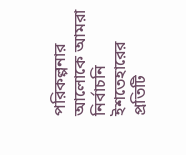পরিকল্পনার আলোকে আমরা নির্বাচনি ইশতেহারের প্রতিটি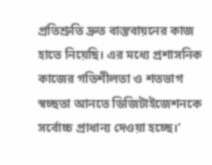প্রতিশ্রুতি দ্রুত বাস্তবায়নের কাজ হাতে নিয়েছি। এর মধ্যে প্রশাসনিক কাজের গতিশীলতা ও শতভাগ স্বচ্ছতা আনতে ডিজিটাইজেশনকে সর্বোচ্চ প্রাধান্য দেওয়া হচ্ছে।’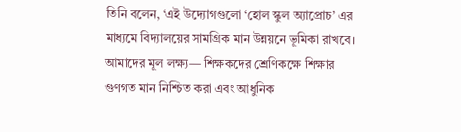তিনি বলেন, ‘এই উদ্যোগগুলো ‘হোল স্কুল অ্যাপ্রোচ’ এর মাধ্যমে বিদ্যালয়ের সামগ্রিক মান উন্নয়নে ভূমিকা রাখবে। আমাদের মূল লক্ষ্য— শিক্ষকদের শ্রেণিকক্ষে শিক্ষার গুণগত মান নিশ্চিত করা এবং আধুনিক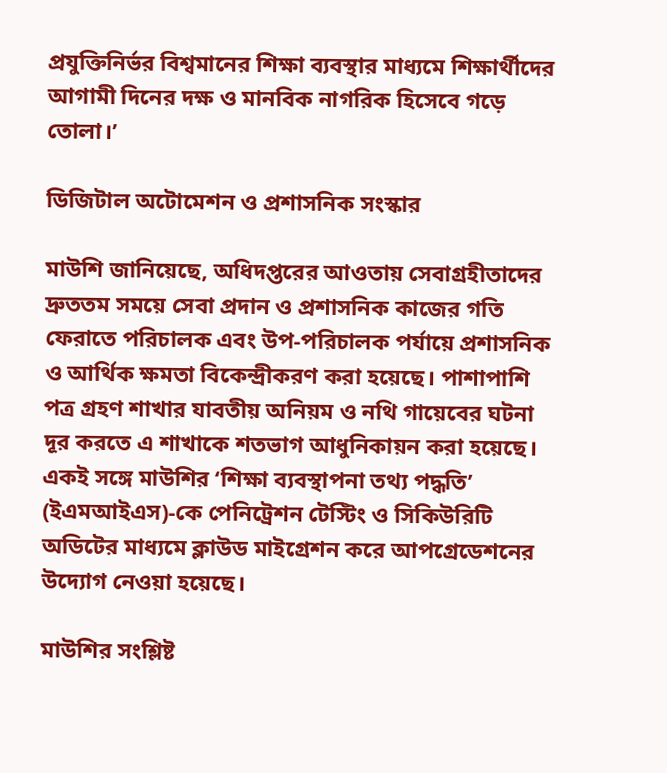প্রযুক্তিনির্ভর বিশ্বমানের শিক্ষা ব্যবস্থার মাধ্যমে শিক্ষার্থীদের আগামী দিনের দক্ষ ও মানবিক নাগরিক হিসেবে গড়ে তোলা।’

ডিজিটাল অটোমেশন ও প্রশাসনিক সংস্কার

মাউশি জানিয়েছে, অধিদপ্তরের আওতায় সেবাগ্রহীতাদের দ্রুততম সময়ে সেবা প্রদান ও প্রশাসনিক কাজের গতি ফেরাতে পরিচালক এবং উপ-পরিচালক পর্যায়ে প্রশাসনিক ও আর্থিক ক্ষমতা বিকেন্দ্রীকরণ করা হয়েছে। পাশাপাশি পত্র গ্রহণ শাখার যাবতীয় অনিয়ম ও নথি গায়েবের ঘটনা দূর করতে এ শাখাকে শতভাগ আধুনিকায়ন করা হয়েছে। একই সঙ্গে মাউশির ‘শিক্ষা ব্যবস্থাপনা তথ্য পদ্ধতি’ (ইএমআইএস)-কে পেনিট্রেশন টেস্টিং ও সিকিউরিটি অডিটের মাধ্যমে ক্লাউড মাইগ্রেশন করে আপগ্রেডেশনের উদ্যোগ নেওয়া হয়েছে।

মাউশির সংশ্লিষ্ট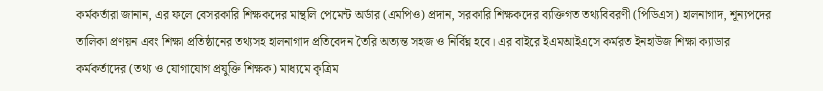কর্মকর্তারা জানান, এর ফলে বেসরকারি শিক্ষকদের মান্থলি পেমেন্ট অর্ডার (এমপিও) প্রদান, সরকারি শিক্ষকদের ব্যক্তিগত তথ্যবিবরণী (পিডিএস) হালনাগাদ, শূন্যপদের তালিকা প্রণয়ন এবং শিক্ষা প্রতিষ্ঠানের তথ্যসহ হালনাগাদ প্রতিবেদন তৈরি অত্যন্ত সহজ ও নির্বিঘ্ন হবে। এর বাইরে ইএমআইএসে কর্মরত ইনহাউজ শিক্ষা ক্যাডার কর্মকর্তাদের (তথ্য ও যোগাযোগ প্রযুক্তি শিক্ষক) মাধ্যমে কৃত্রিম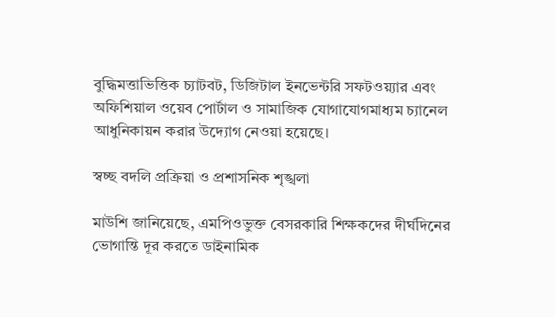বুদ্ধিমত্তাভিত্তিক চ্যাটবট, ডিজিটাল ইনভেন্টরি সফটওয়্যার এবং অফিশিয়াল ওয়েব পোর্টাল ও সামাজিক যোগাযোগমাধ্যম চ্যানেল আধুনিকায়ন করার উদ্যোগ নেওয়া হয়েছে।

স্বচ্ছ বদলি প্রক্রিয়া ও প্রশাসনিক শৃঙ্খলা

মাউশি জানিয়েছে, এমপিওভুক্ত বেসরকারি শিক্ষকদের দীর্ঘদিনের ভোগান্তি দূর করতে ডাইনামিক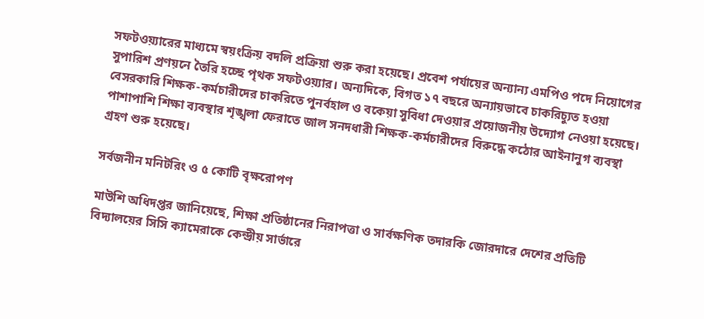সফটওয়্যারের মাধ্যমে স্বয়ংক্রিয় বদলি প্রক্রিয়া শুরু করা হয়েছে। প্রবেশ পর্যায়ের অন্যান্য এমপিও পদে নিয়োগের সুপারিশ প্রণয়নে তৈরি হচ্ছে পৃথক সফটওয়্যার। অন্যদিকে, বিগত ১৭ বছরে অন্যায়ভাবে চাকরিচ্যুত হওয়া বেসরকারি শিক্ষক-কর্মচারীদের চাকরিতে পুনর্বহাল ও বকেয়া সুবিধা দেওয়ার প্রয়োজনীয় উদ্যোগ নেওয়া হয়েছে। পাশাপাশি শিক্ষা ব্যবস্থার শৃঙ্খলা ফেরাতে জাল সনদধারী শিক্ষক-কর্মচারীদের বিরুদ্ধে কঠোর আইনানুগ ব্যবস্থা গ্রহণ শুরু হয়েছে।

সর্বজনীন মনিটরিং ও ৫ কোটি বৃক্ষরোপণ

মাউশি অধিদপ্তর জানিয়েছে, শিক্ষা প্রতিষ্ঠানের নিরাপত্তা ও সার্বক্ষণিক তদারকি জোরদারে দেশের প্রতিটি বিদ্যালয়ের সিসি ক্যামেরাকে কেন্দ্রীয় সার্ভারে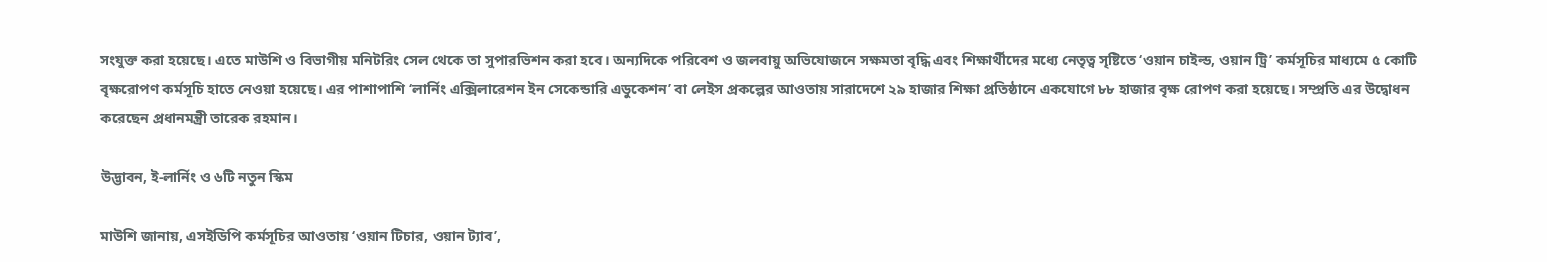সংযুক্ত করা হয়েছে। এতে মাউশি ও বিভাগীয় মনিটরিং সেল থেকে তা সুপারভিশন করা হবে। অন্যদিকে পরিবেশ ও জলবায়ু অভিযোজনে সক্ষমতা বৃদ্ধি এবং শিক্ষার্থীদের মধ্যে নেতৃত্ব সৃষ্টিতে ‘ওয়ান চাইল্ড, ওয়ান ট্রি’ কর্মসূচির মাধ্যমে ৫ কোটি বৃক্ষরোপণ কর্মসূচি হাতে নেওয়া হয়েছে। এর পাশাপাশি ‘লার্নিং এক্সিলারেশন ইন সেকেন্ডারি এডুকেশন’ বা লেইস প্রকল্পের আওতায় সারাদেশে ২৯ হাজার শিক্ষা প্রতিষ্ঠানে একযোগে ৮৮ হাজার বৃক্ষ রোপণ করা হয়েছে। সম্প্রতি এর উদ্বোধন করেছেন প্রধানমন্ত্রী তারেক রহমান।

উদ্ভাবন, ই-লার্নিং ও ৬টি নতুন স্কিম

মাউশি জানায়, এসইডিপি কর্মসূচির আওতায় ‘ওয়ান টিচার, ওয়ান ট্যাব’,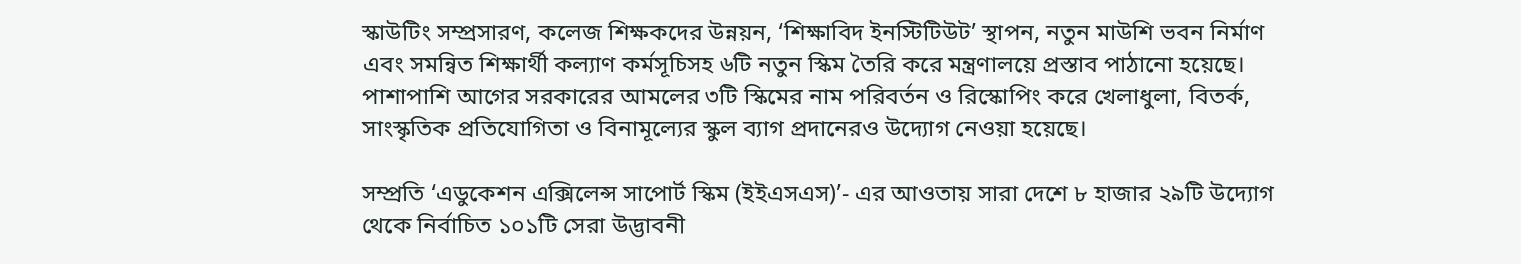স্কাউটিং সম্প্রসারণ, কলেজ শিক্ষকদের উন্নয়ন, ‘শিক্ষাবিদ ইনস্টিটিউট’ স্থাপন, নতুন মাউশি ভবন নির্মাণ এবং সমন্বিত শিক্ষার্থী কল্যাণ কর্মসূচিসহ ৬টি নতুন স্কিম তৈরি করে মন্ত্রণালয়ে প্রস্তাব পাঠানো হয়েছে। পাশাপাশি আগের সরকারের আমলের ৩টি স্কিমের নাম পরিবর্তন ও রিস্কোপিং করে খেলাধুলা, বিতর্ক, সাংস্কৃতিক প্রতিযোগিতা ও বিনামূল্যের স্কুল ব্যাগ প্রদানেরও উদ্যোগ নেওয়া হয়েছে।

সম্প্রতি ‘এডুকেশন এক্সিলেন্স সাপোর্ট স্কিম (ইইএসএস)’- এর আওতায় সারা দেশে ৮ হাজার ২৯টি উদ্যোগ থেকে নির্বাচিত ১০১টি সেরা উদ্ভাবনী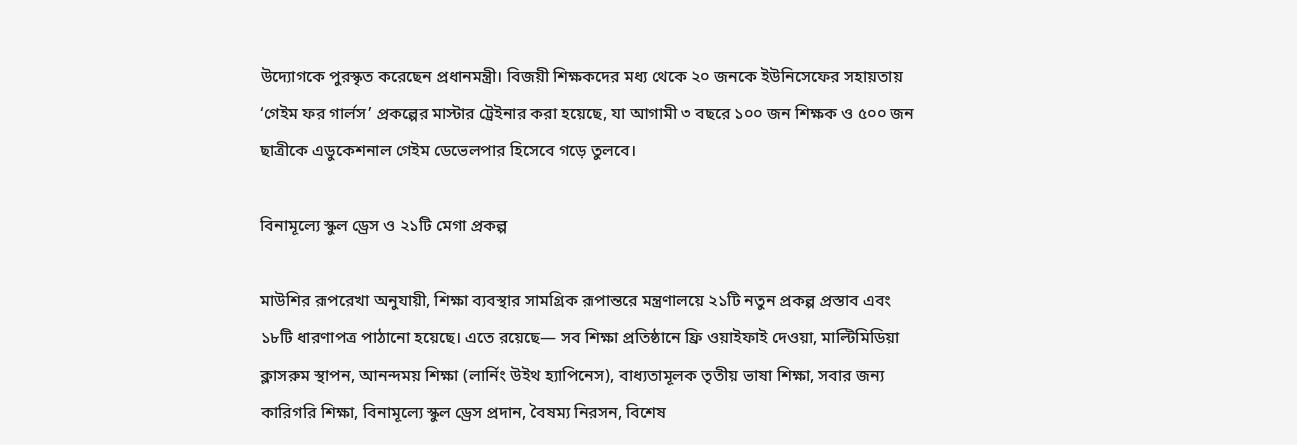উদ্যোগকে পুরস্কৃত করেছেন প্রধানমন্ত্রী। বিজয়ী শিক্ষকদের মধ্য থেকে ২০ জনকে ইউনিসেফের সহায়তায় ‘গেইম ফর গার্লস’ প্রকল্পের মাস্টার ট্রেইনার করা হয়েছে, যা আগামী ৩ বছরে ১০০ জন শিক্ষক ও ৫০০ জন ছাত্রীকে এডুকেশনাল গেইম ডেভেলপার হিসেবে গড়ে তুলবে।

বিনামূল্যে স্কুল ড্রেস ও ২১টি মেগা প্রকল্প

মাউশির রূপরেখা অনুযায়ী, শিক্ষা ব্যবস্থার সামগ্রিক রূপান্তরে মন্ত্রণালয়ে ২১টি নতুন প্রকল্প প্রস্তাব এবং ১৮টি ধারণাপত্র পাঠানো হয়েছে। এতে রয়েছে— সব শিক্ষা প্রতিষ্ঠানে ফ্রি ওয়াইফাই দেওয়া, মাল্টিমিডিয়া ক্লাসরুম স্থাপন, আনন্দময় শিক্ষা (লার্নিং উইথ হ্যাপিনেস), বাধ্যতামূলক তৃতীয় ভাষা শিক্ষা, সবার জন্য কারিগরি শিক্ষা, বিনামূল্যে স্কুল ড্রেস প্রদান, বৈষম্য নিরসন, বিশেষ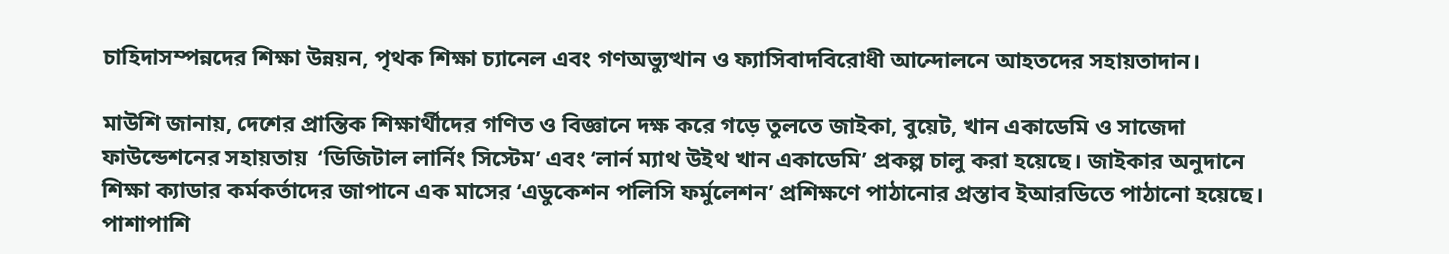চাহিদাসম্পন্নদের শিক্ষা উন্নয়ন, পৃথক শিক্ষা চ্যানেল এবং গণঅভ্যুত্থান ও ফ্যাসিবাদবিরোধী আন্দোলনে আহতদের সহায়তাদান।

মাউশি জানায়, দেশের প্রান্তিক শিক্ষার্থীদের গণিত ও বিজ্ঞানে দক্ষ করে গড়ে তুলতে জাইকা, বুয়েট, খান একাডেমি ও সাজেদা ফাউন্ডেশনের সহায়তায়  ‘ডিজিটাল লার্নিং সিস্টেম’ এবং ‘লার্ন ম্যাথ উইথ খান একাডেমি’ প্রকল্প চালু করা হয়েছে। জাইকার অনুদানে শিক্ষা ক্যাডার কর্মকর্তাদের জাপানে এক মাসের ‘এডুকেশন পলিসি ফর্মুলেশন’ প্রশিক্ষণে পাঠানোর প্রস্তাব ইআরডিতে পাঠানো হয়েছে। পাশাপাশি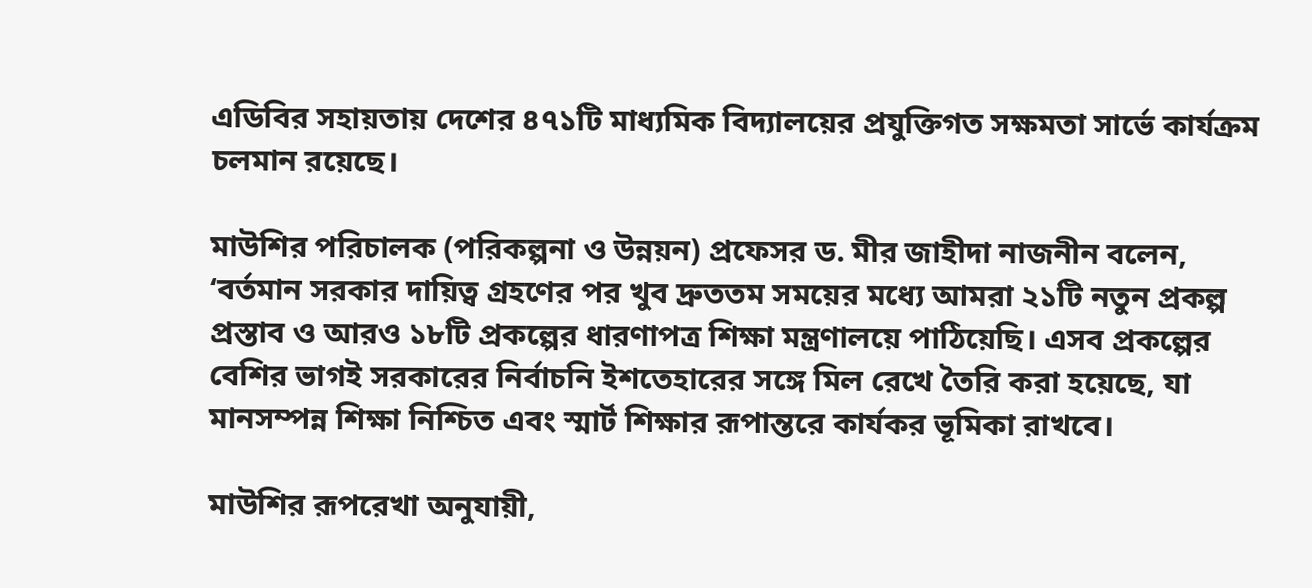এডিবির সহায়তায় দেশের ৪৭১টি মাধ্যমিক বিদ্যালয়ের প্রযুক্তিগত সক্ষমতা সার্ভে কার্যক্রম চলমান রয়েছে।

মাউশির পরিচালক (পরিকল্পনা ও উন্নয়ন) প্রফেসর ড. মীর জাহীদা নাজনীন বলেন, ‘বর্তমান সরকার দায়িত্ব গ্রহণের পর খুব দ্রুততম সময়ের মধ্যে আমরা ২১টি নতুন প্রকল্প প্রস্তাব ও আরও ১৮টি প্রকল্পের ধারণাপত্র শিক্ষা মন্ত্রণালয়ে পাঠিয়েছি। এসব প্রকল্পের বেশির ভাগই সরকারের নির্বাচনি ইশতেহারের সঙ্গে মিল রেখে তৈরি করা হয়েছে, যা মানসম্পন্ন শিক্ষা নিশ্চিত এবং স্মার্ট শিক্ষার রূপান্তরে কার্যকর ভূমিকা রাখবে।

মাউশির রূপরেখা অনুযায়ী,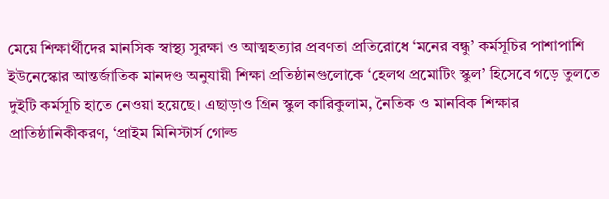মেয়ে শিক্ষার্থীদের মানসিক স্বাস্থ্য সুরক্ষা ও আত্মহত্যার প্রবণতা প্রতিরোধে ‘মনের বন্ধু’ কর্মসূচির পাশাপাশি ইউনেস্কোর আন্তর্জাতিক মানদণ্ড অনুযায়ী শিক্ষা প্রতিষ্ঠানগুলোকে ‘হেলথ প্রমোটিং স্কুল’ হিসেবে গড়ে তুলতে দুইটি কর্মসূচি হাতে নেওয়া হয়েছে। এছাড়াও গ্রিন স্কুল কারিকুলাম, নৈতিক ও মানবিক শিক্ষার প্রাতিষ্ঠানিকীকরণ, ‘প্রাইম মিনিস্টার্স গোল্ড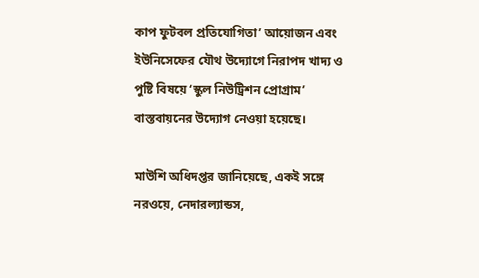কাপ ফুটবল প্রতিযোগিতা’ আয়োজন এবং ইউনিসেফের যৌথ উদ্যোগে নিরাপদ খাদ্য ও পুষ্টি বিষয়ে ‘স্কুল নিউট্রিশন প্রোগ্রাম’ বাস্তবায়নের উদ্যোগ নেওয়া হয়েছে।

মাউশি অধিদপ্তর জানিয়েছে, একই সঙ্গে নরওয়ে, নেদারল্যান্ডস,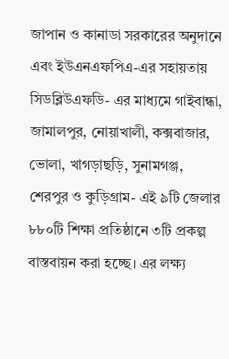জাপান ও কানাডা সরকারের অনুদানে এবং ইউএনএফপিএ-এর সহায়তায় সিডব্লিউএফডি- এর মাধ্যমে গাইবান্ধা, জামালপুর, নোয়াখালী, কক্সবাজার, ভোলা, খাগড়াছড়ি, সুনামগঞ্জ, শেরপুর ও কুড়িগ্রাম- এই ৯টি জেলার ৮৮০টি শিক্ষা প্রতিষ্ঠানে ৩টি প্রকল্প বাস্তবায়ন করা হচ্ছে। এর লক্ষ্য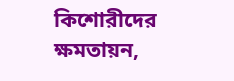কিশোরীদের ক্ষমতায়ন,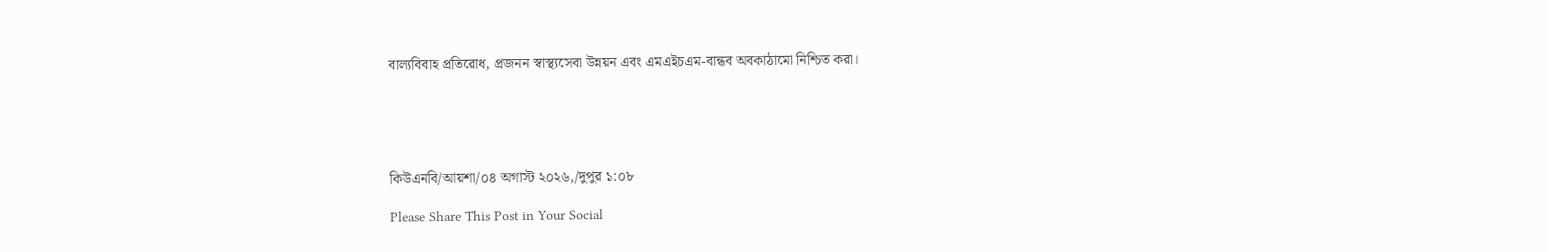বাল্যবিবাহ প্রতিরোধ, প্রজনন স্বাস্থ্যসেবা উন্নয়ন এবং এমএইচএম-বান্ধব অবকাঠামো নিশ্চিত করা।





কিউএনবি/আয়শা/০৪ অগাস্ট ২০২৬,/দুপুর ১:০৮

Please Share This Post in Your Social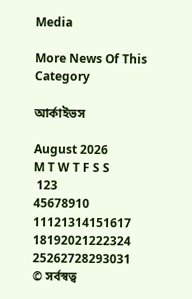Media

More News Of This Category

আর্কাইভস

August 2026
M T W T F S S
 123
45678910
11121314151617
18192021222324
25262728293031
© সর্বস্বত্ব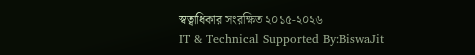স্বত্বাধিকার সংরক্ষিত ২০১৫-২০২৬
IT & Technical Supported By:BiswaJit